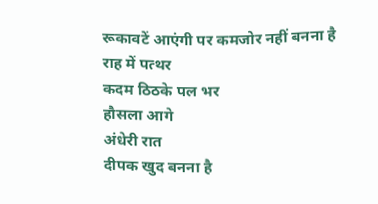रूकावटें आएंगी पर कमजोर नहीं बनना है
राह में पत्थर
कदम ठिठके पल भर
हौसला आगे
अंधेरी रात
दीपक खुद बनना है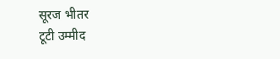सूरज भीतर
टूटी उम्मीद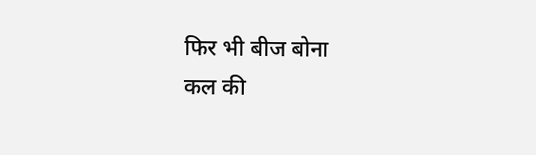फिर भी बीज बोना
कल की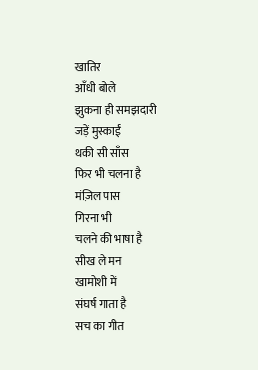खातिर
आँधी बोले
झुकना ही समझदारी
जड़ें मुस्काईं
थकी सी साँस
फिर भी चलना है
मंज़िल पास
गिरना भी
चलने की भाषा है
सीख ले मन
खामोशी में
संघर्ष गाता है
सच का गीत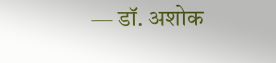— डॉ. अशोक